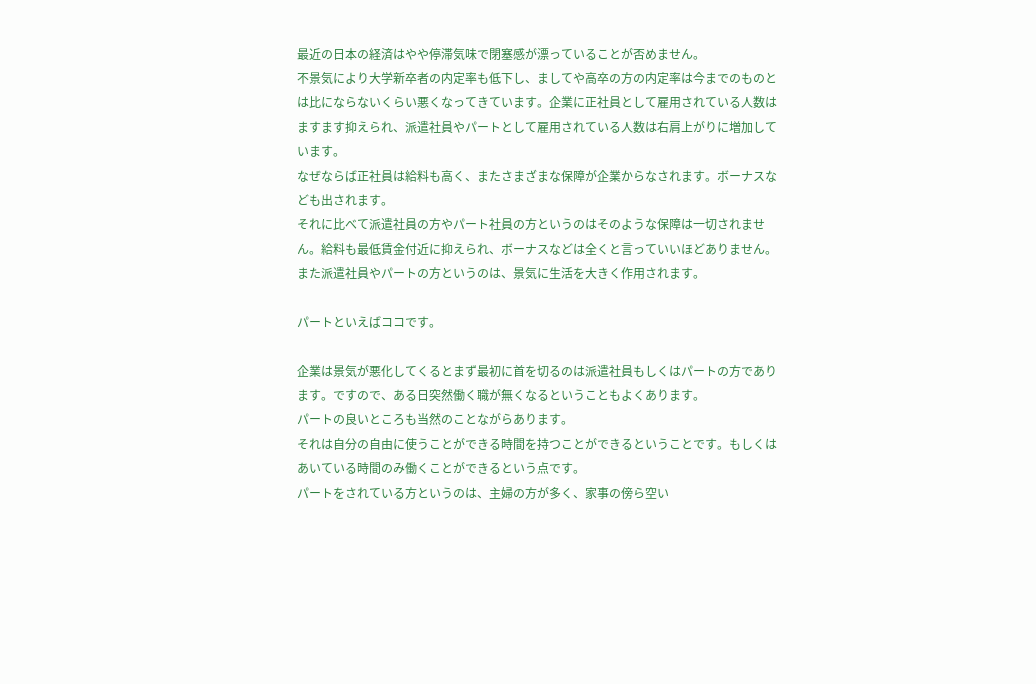最近の日本の経済はやや停滞気味で閉塞感が漂っていることが否めません。
不景気により大学新卒者の内定率も低下し、ましてや高卒の方の内定率は今までのものとは比にならないくらい悪くなってきています。企業に正社員として雇用されている人数はますます抑えられ、派遣社員やパートとして雇用されている人数は右肩上がりに増加しています。
なぜならば正社員は給料も高く、またさまざまな保障が企業からなされます。ボーナスなども出されます。
それに比べて派遣社員の方やパート社員の方というのはそのような保障は一切されません。給料も最低賃金付近に抑えられ、ボーナスなどは全くと言っていいほどありません。
また派遣社員やパートの方というのは、景気に生活を大きく作用されます。

パートといえばココです。

企業は景気が悪化してくるとまず最初に首を切るのは派遣社員もしくはパートの方であります。ですので、ある日突然働く職が無くなるということもよくあります。
パートの良いところも当然のことながらあります。
それは自分の自由に使うことができる時間を持つことができるということです。もしくはあいている時間のみ働くことができるという点です。
パートをされている方というのは、主婦の方が多く、家事の傍ら空い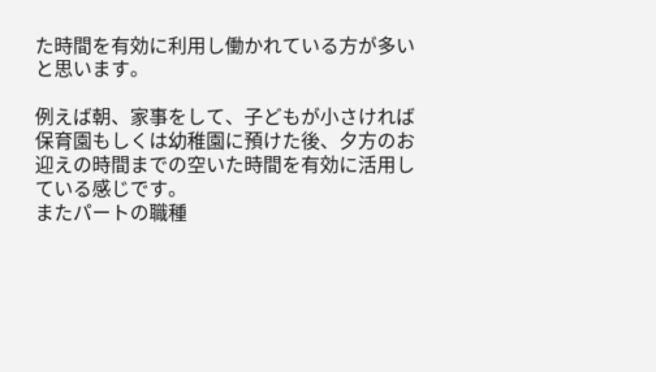た時間を有効に利用し働かれている方が多いと思います。

例えば朝、家事をして、子どもが小さければ保育園もしくは幼稚園に預けた後、夕方のお迎えの時間までの空いた時間を有効に活用している感じです。
またパートの職種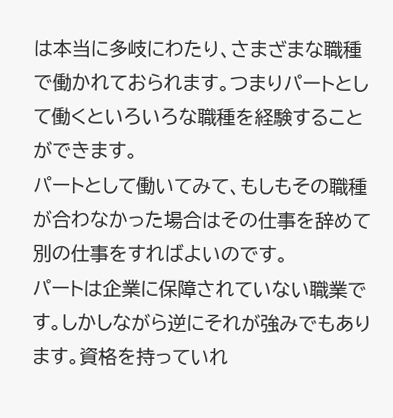は本当に多岐にわたり、さまざまな職種で働かれておられます。つまりパートとして働くといろいろな職種を経験することができます。
パートとして働いてみて、もしもその職種が合わなかった場合はその仕事を辞めて別の仕事をすればよいのです。
パートは企業に保障されていない職業です。しかしながら逆にそれが強みでもあります。資格を持っていれ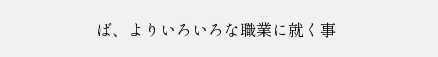ば、よりいろいろな職業に就く事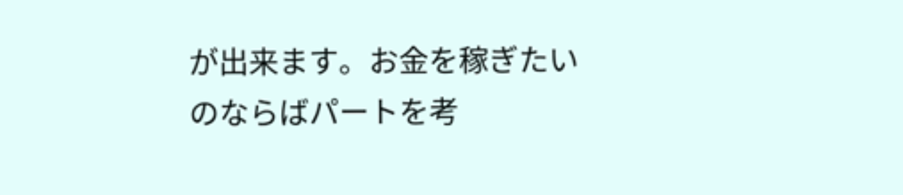が出来ます。お金を稼ぎたいのならばパートを考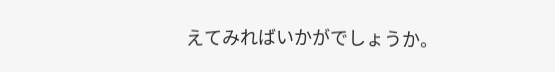えてみればいかがでしょうか。